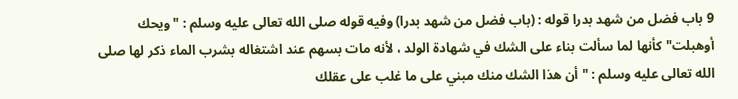9 باب فضل من شهد بدرا قوله : (باب فضل من شهد بدرا) وفيه قوله صلى الله تعالى عليه وسلم : "ويحك أوهبلت" كأنها لما سألت بناء على الشك في شهادة الولد ، لأنه مات بسهم عند اشتغاله بشرب الماء ذكر لها صلى الله تعالى عليه وسلم : "أن هذا الشك منك مبني على ما غلب على عقلك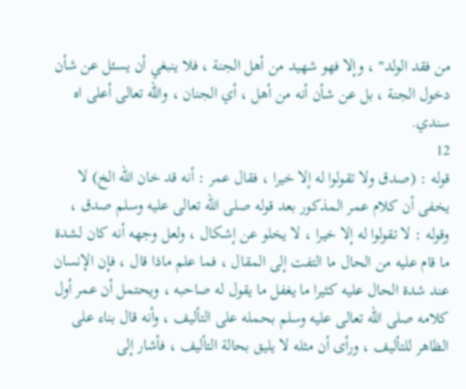من فقد الولد" ، وإلا فهو شهيد من أهل الجنة ، فلا ينبغي أن يسئل عن شأن دخول الجنة ، بل عن شأن أنه من أهل ، أي الجنان ، والله تعالى أعلى اه سندي.
12
قوله : (صدق ولا تقولوا له إلا خيرا ، فقال عمر : أنه قد خان الله الخ) لا يخفى أن كلام عمر المذكور بعد قوله صلى الله تعالى عليه وسلم صدق ، وقوله : لا تقولوا له إلا خيرا ، لا يخلو عن إشكال ، ولعل وجهه أنه كان لشدة ما قام عليه من الحال ما التفت إلى المقال ، فما علم ماذا قال ، فإن الإنسان عند شدة الحال عليه كثيرا ما يغفل ما يقول له صاحبه ، ويحتمل أن عمر أول كلامه صلى الله تعالى عليه وسلم بحمله على التأليف ، وأنه قال بناء على الظاهر للتأليف ، ورأى أن مثله لا يليق بحالة التأليف ، فأشار إلى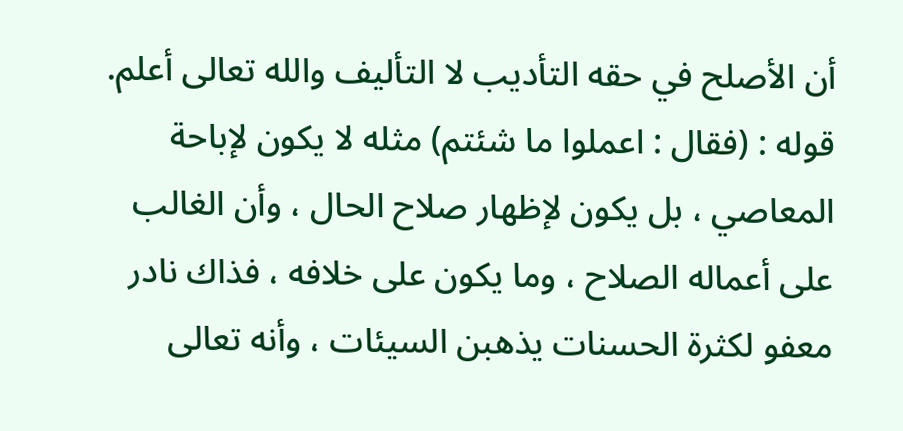أن الأصلح في حقه التأديب لا التأليف والله تعالى أعلم.
قوله : (فقال : اعملوا ما شئتم) مثله لا يكون لإباحة المعاصي ، بل يكون لإظهار صلاح الحال ، وأن الغالب على أعماله الصلاح ، وما يكون على خلافه ، فذاك نادر معفو لكثرة الحسنات يذهبن السيئات ، وأنه تعالى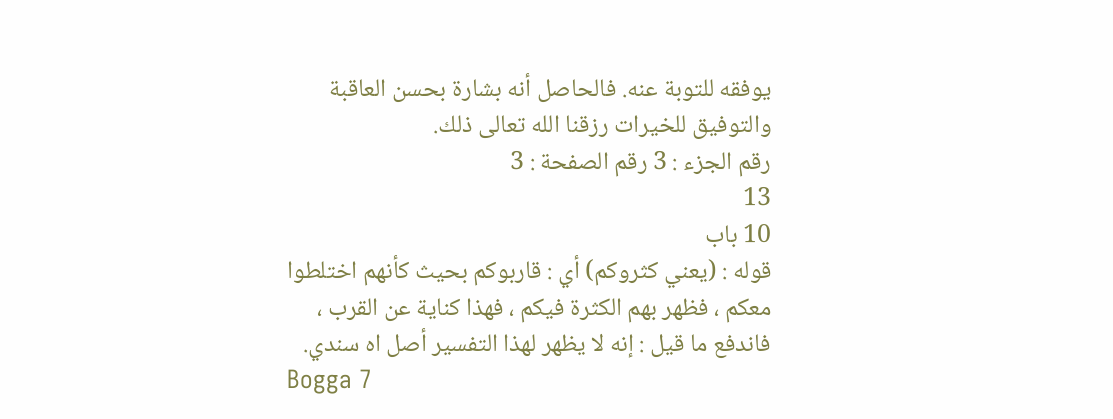يوفقه للتوبة عنه. فالحاصل أنه بشارة بحسن العاقبة والتوفيق للخيرات رزقنا الله تعالى ذلك.
رقم الجزء : 3 رقم الصفحة : 3
13
10 باب
قوله : (يعني كثروكم) أي : قاربوكم بحيث كأنهم اختلطوا معكم ، فظهر بهم الكثرة فيكم ، فهذا كناية عن القرب ، فاندفع ما قيل : إنه لا يظهر لهذا التفسير أصل اه سندي.
Bogga 7